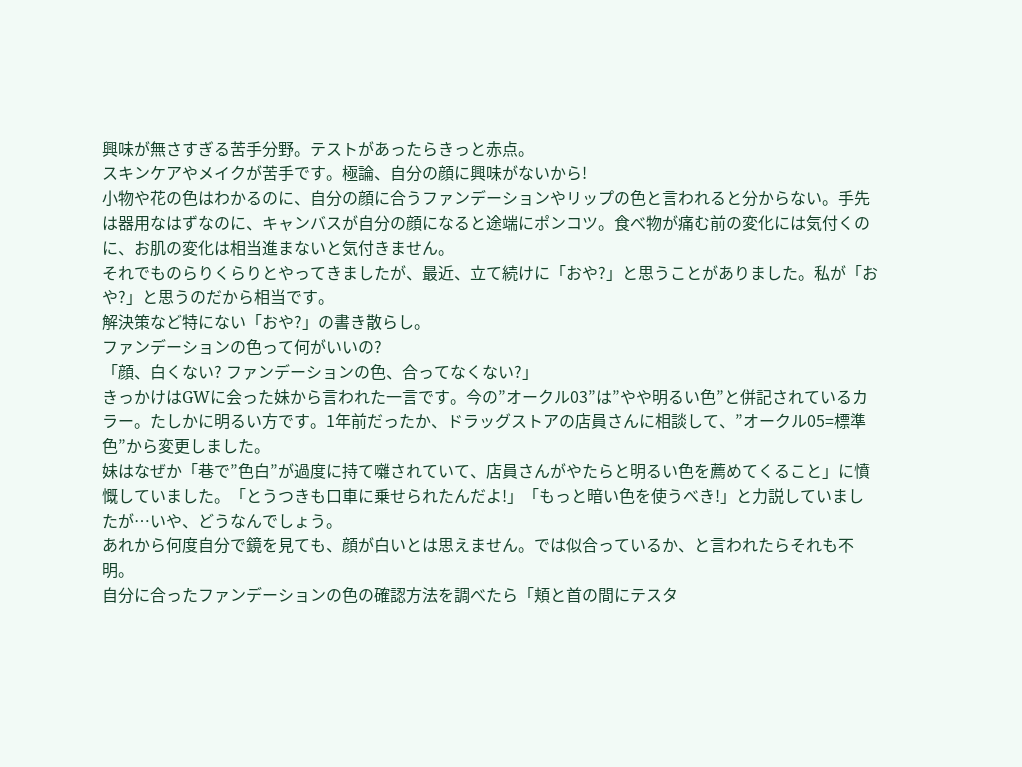興味が無さすぎる苦手分野。テストがあったらきっと赤点。
スキンケアやメイクが苦手です。極論、自分の顔に興味がないから!
小物や花の色はわかるのに、自分の顔に合うファンデーションやリップの色と言われると分からない。手先は器用なはずなのに、キャンバスが自分の顔になると途端にポンコツ。食べ物が痛む前の変化には気付くのに、お肌の変化は相当進まないと気付きません。
それでものらりくらりとやってきましたが、最近、立て続けに「おや?」と思うことがありました。私が「おや?」と思うのだから相当です。
解決策など特にない「おや?」の書き散らし。
ファンデーションの色って何がいいの?
「顔、白くない? ファンデーションの色、合ってなくない?」
きっかけはGWに会った妹から言われた一言です。今の”オークル03”は”やや明るい色”と併記されているカラー。たしかに明るい方です。1年前だったか、ドラッグストアの店員さんに相談して、”オークル05=標準色”から変更しました。
妹はなぜか「巷で”色白”が過度に持て囃されていて、店員さんがやたらと明るい色を薦めてくること」に憤慨していました。「とうつきも口車に乗せられたんだよ!」「もっと暗い色を使うべき!」と力説していましたが…いや、どうなんでしょう。
あれから何度自分で鏡を見ても、顔が白いとは思えません。では似合っているか、と言われたらそれも不明。
自分に合ったファンデーションの色の確認方法を調べたら「頬と首の間にテスタ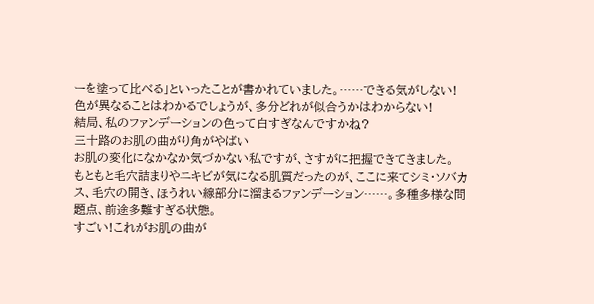ーを塗って比べる」といったことが書かれていました。……できる気がしない! 色が異なることはわかるでしょうが、多分どれが似合うかはわからない!
結局、私のファンデーションの色って白すぎなんですかね?
三十路のお肌の曲がり角がやばい
お肌の変化になかなか気づかない私ですが、さすがに把握できてきました。
もともと毛穴詰まりやニキビが気になる肌質だったのが、ここに来てシミ・ソバカス、毛穴の開き、ほうれい線部分に溜まるファンデーション……。多種多様な問題点、前途多難すぎる状態。
すごい!これがお肌の曲が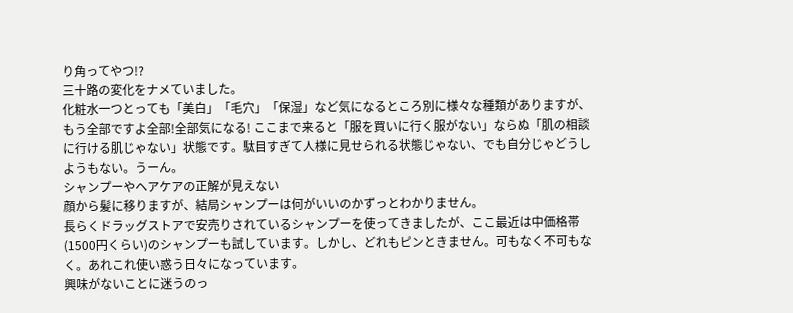り角ってやつ!?
三十路の変化をナメていました。
化粧水一つとっても「美白」「毛穴」「保湿」など気になるところ別に様々な種類がありますが、もう全部ですよ全部!全部気になる! ここまで来ると「服を買いに行く服がない」ならぬ「肌の相談に行ける肌じゃない」状態です。駄目すぎて人様に見せられる状態じゃない、でも自分じゃどうしようもない。うーん。
シャンプーやヘアケアの正解が見えない
顔から髪に移りますが、結局シャンプーは何がいいのかずっとわかりません。
長らくドラッグストアで安売りされているシャンプーを使ってきましたが、ここ最近は中価格帯(1500円くらい)のシャンプーも試しています。しかし、どれもピンときません。可もなく不可もなく。あれこれ使い惑う日々になっています。
興味がないことに迷うのっ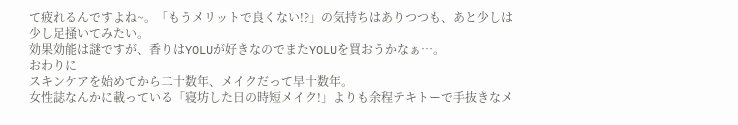て疲れるんですよね~。「もうメリットで良くない!?」の気持ちはありつつも、あと少しは少し足掻いてみたい。
効果効能は謎ですが、香りはYOLUが好きなのでまたYOLUを買おうかなぁ…。
おわりに
スキンケアを始めてから二十数年、メイクだって早十数年。
女性誌なんかに載っている「寝坊した日の時短メイク!」よりも余程テキトーで手抜きなメ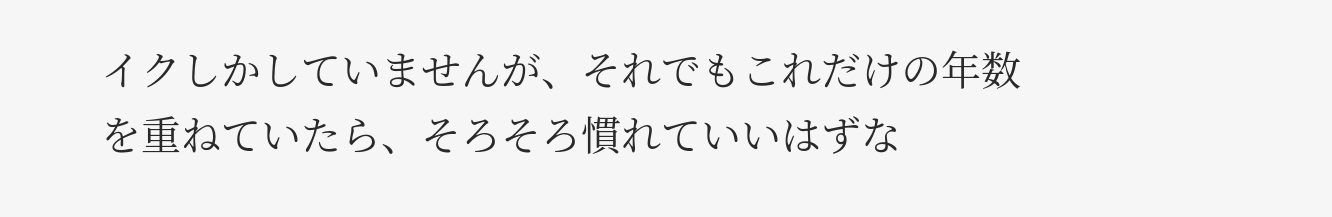イクしかしていませんが、それでもこれだけの年数を重ねていたら、そろそろ慣れていいはずな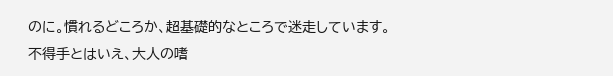のに。慣れるどころか、超基礎的なところで迷走しています。
不得手とはいえ、大人の嗜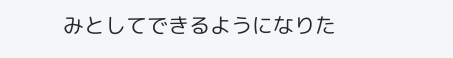みとしてできるようになりた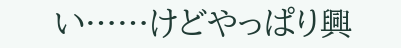い……けどやっぱり興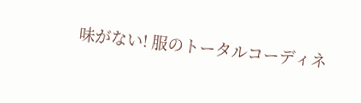味がない! 服のトータルコーディネ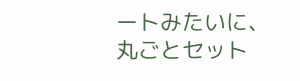ートみたいに、丸ごとセット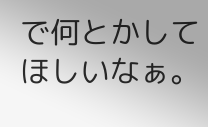で何とかしてほしいなぁ。